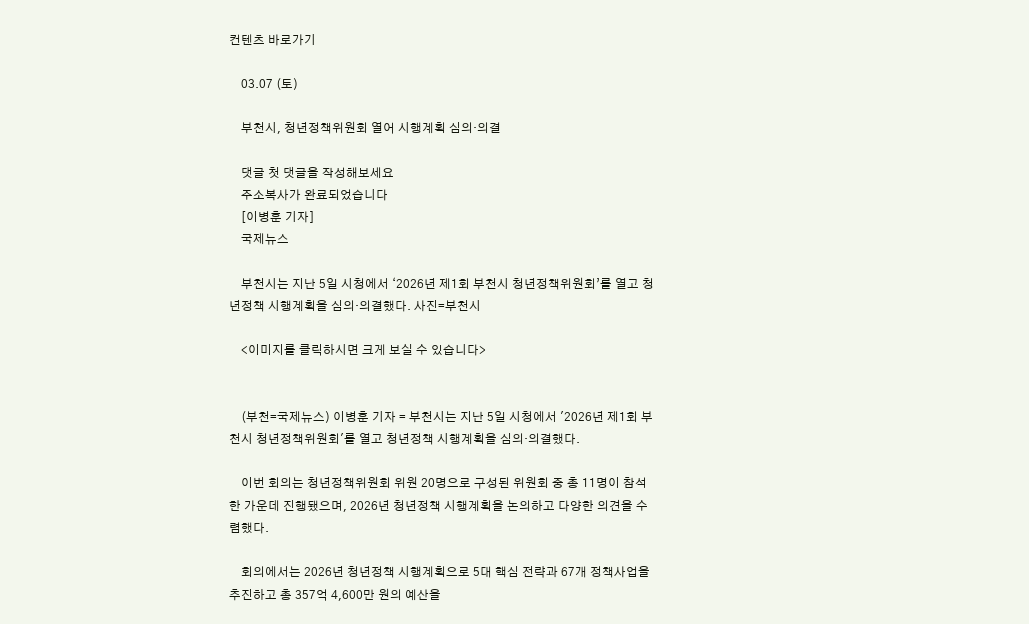컨텐츠 바로가기

    03.07 (토)

    부천시, 청년정책위원회 열어 시행계획 심의·의결

    댓글 첫 댓글을 작성해보세요
    주소복사가 완료되었습니다
    [이병훈 기자]
    국제뉴스

    부천시는 지난 5일 시청에서 ‘2026년 제1회 부천시 청년정책위원회’를 열고 청년정책 시행계획을 심의·의결했다. 사진=부천시

    <이미지를 클릭하시면 크게 보실 수 있습니다>


    (부천=국제뉴스) 이병훈 기자 = 부천시는 지난 5일 시청에서 '2026년 제1회 부천시 청년정책위원회'를 열고 청년정책 시행계획을 심의·의결했다.

    이번 회의는 청년정책위원회 위원 20명으로 구성된 위원회 중 총 11명이 참석한 가운데 진행됐으며, 2026년 청년정책 시행계획을 논의하고 다양한 의견을 수렴했다.

    회의에서는 2026년 청년정책 시행계획으로 5대 핵심 전략과 67개 정책사업을 추진하고 총 357억 4,600만 원의 예산을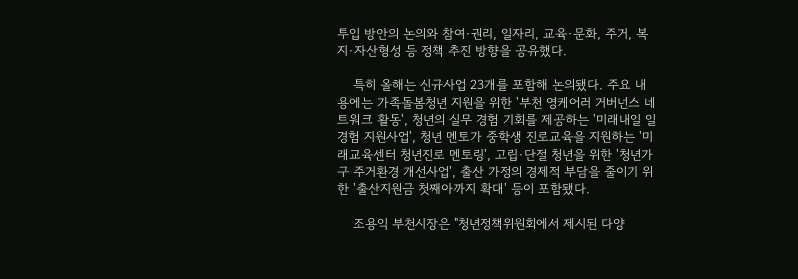투입 방안의 논의와 참여·권리, 일자리, 교육·문화, 주거, 복지·자산형성 등 정책 추진 방향을 공유했다.

    특히 올해는 신규사업 23개를 포함해 논의됐다. 주요 내용에는 가족돌봄청년 지원을 위한 '부천 영케어러 거버넌스 네트워크 활동', 청년의 실무 경험 기회를 제공하는 '미래내일 일경험 지원사업', 청년 멘토가 중학생 진로교육을 지원하는 '미래교육센터 청년진로 멘토링', 고립·단절 청년을 위한 '청년가구 주거환경 개선사업', 출산 가정의 경제적 부담을 줄이기 위한 '출산지원금 첫째아까지 확대' 등이 포함됐다.

    조용익 부천시장은 "청년정책위원회에서 제시된 다양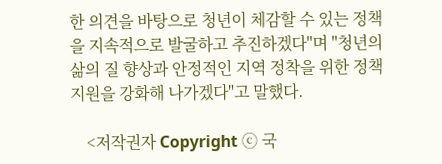한 의견을 바탕으로 청년이 체감할 수 있는 정책을 지속적으로 발굴하고 추진하겠다"며 "청년의 삶의 질 향상과 안정적인 지역 정착을 위한 정책 지원을 강화해 나가겠다"고 말했다.

    <저작권자 Copyright ⓒ 국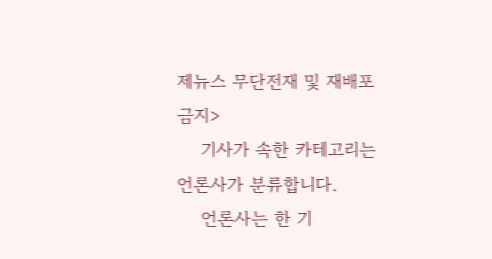제뉴스 무단전재 및 재배포 금지>
    기사가 속한 카테고리는 언론사가 분류합니다.
    언론사는 한 기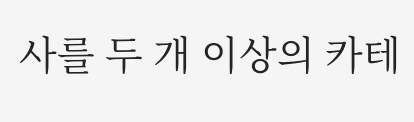사를 두 개 이상의 카테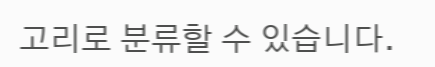고리로 분류할 수 있습니다.